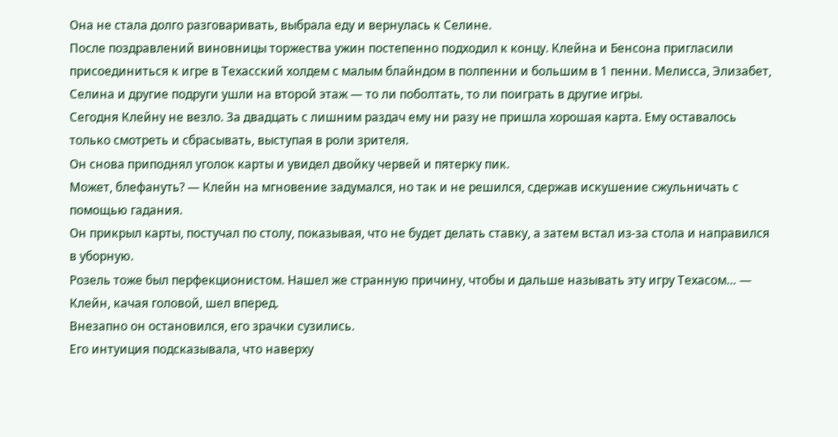Она не стала долго разговаривать, выбрала еду и вернулась к Селине.
После поздравлений виновницы торжества ужин постепенно подходил к концу. Клейна и Бенсона пригласили присоединиться к игре в Техасский холдем с малым блайндом в полпенни и большим в 1 пенни. Мелисса, Элизабет, Селина и другие подруги ушли на второй этаж — то ли поболтать, то ли поиграть в другие игры.
Сегодня Клейну не везло. За двадцать с лишним раздач ему ни разу не пришла хорошая карта. Ему оставалось только смотреть и сбрасывать, выступая в роли зрителя.
Он снова приподнял уголок карты и увидел двойку червей и пятерку пик.
Может, блефануть? — Клейн на мгновение задумался, но так и не решился, сдержав искушение сжульничать с помощью гадания.
Он прикрыл карты, постучал по столу, показывая, что не будет делать ставку, а затем встал из-за стола и направился в уборную.
Розель тоже был перфекционистом. Нашел же странную причину, чтобы и дальше называть эту игру Техасом… — Клейн, качая головой, шел вперед.
Внезапно он остановился, его зрачки сузились.
Его интуиция подсказывала, что наверху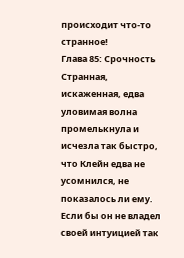происходит что-то странное!
Глава 85: Срочность
Странная, искаженная, едва уловимая волна промелькнула и исчезла так быстро, что Клейн едва не усомнился, не показалось ли ему.
Если бы он не владел своей интуицией так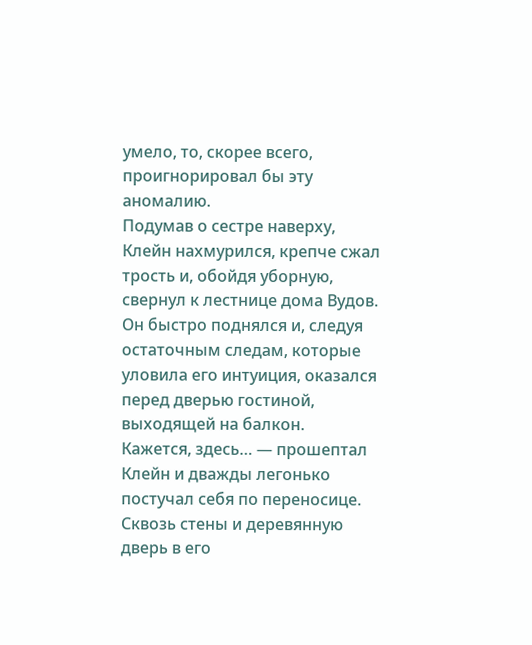умело, то, скорее всего, проигнорировал бы эту аномалию.
Подумав о сестре наверху, Клейн нахмурился, крепче сжал трость и, обойдя уборную, свернул к лестнице дома Вудов.
Он быстро поднялся и, следуя остаточным следам, которые уловила его интуиция, оказался перед дверью гостиной, выходящей на балкон.
Кажется, здесь… — прошептал Клейн и дважды легонько постучал себя по переносице.
Сквозь стены и деревянную дверь в его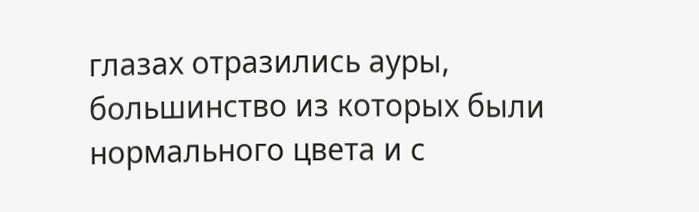глазах отразились ауры, большинство из которых были нормального цвета и с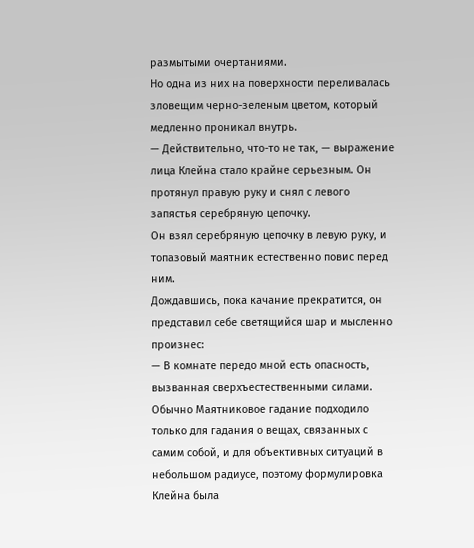размытыми очертаниями.
Но одна из них на поверхности переливалась зловещим черно-зеленым цветом, который медленно проникал внутрь.
— Действительно, что-то не так, — выражение лица Клейна стало крайне серьезным. Он протянул правую руку и снял с левого запястья серебряную цепочку.
Он взял серебряную цепочку в левую руку, и топазовый маятник естественно повис перед ним.
Дождавшись, пока качание прекратится, он представил себе светящийся шар и мысленно произнес:
— В комнате передо мной есть опасность, вызванная сверхъестественными силами.
Обычно Маятниковое гадание подходило только для гадания о вещах, связанных с самим собой, и для объективных ситуаций в небольшом радиусе, поэтому формулировка Клейна была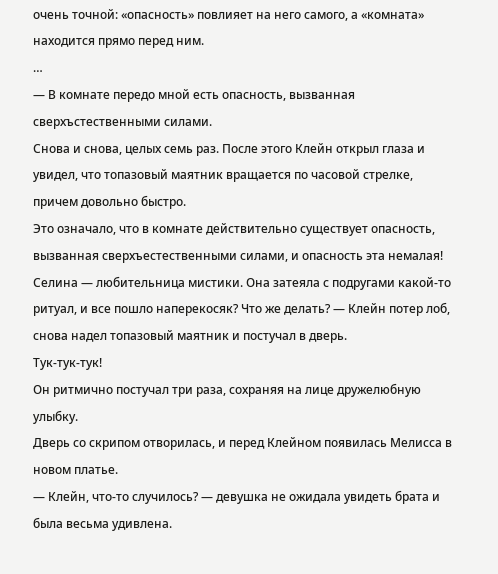очень точной: «опасность» повлияет на него самого, а «комната» находится прямо перед ним.
…
— В комнате передо мной есть опасность, вызванная сверхъстественными силами.
Снова и снова, целых семь раз. После этого Клейн открыл глаза и увидел, что топазовый маятник вращается по часовой стрелке, причем довольно быстро.
Это означало, что в комнате действительно существует опасность, вызванная сверхъестественными силами, и опасность эта немалая!
Селина — любительница мистики. Она затеяла с подругами какой-то ритуал, и все пошло наперекосяк? Что же делать? — Клейн потер лоб, снова надел топазовый маятник и постучал в дверь.
Тук-тук-тук!
Он ритмично постучал три раза, сохраняя на лице дружелюбную улыбку.
Дверь со скрипом отворилась, и перед Клейном появилась Мелисса в новом платье.
— Клейн, что-то случилось? — девушка не ожидала увидеть брата и была весьма удивлена.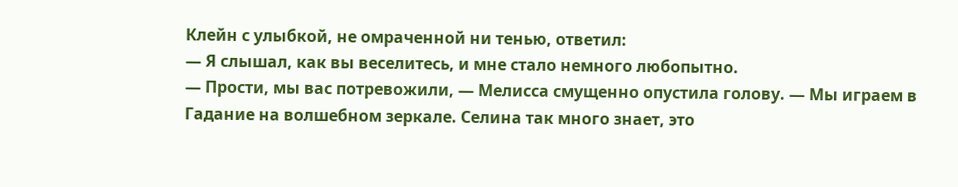Клейн с улыбкой, не омраченной ни тенью, ответил:
— Я слышал, как вы веселитесь, и мне стало немного любопытно.
— Прости, мы вас потревожили, — Мелисса смущенно опустила голову. — Мы играем в Гадание на волшебном зеркале. Селина так много знает, это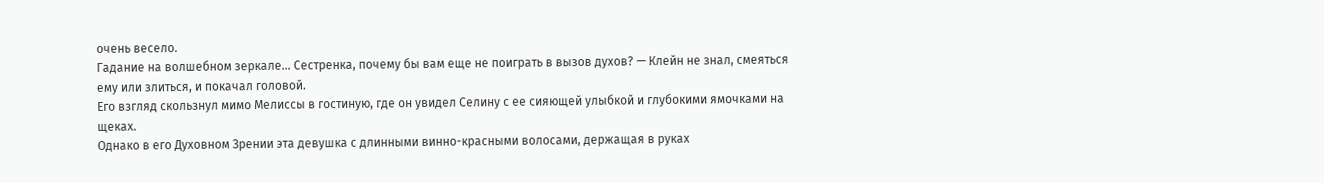очень весело.
Гадание на волшебном зеркале… Сестренка, почему бы вам еще не поиграть в вызов духов? — Клейн не знал, смеяться ему или злиться, и покачал головой.
Его взгляд скользнул мимо Мелиссы в гостиную, где он увидел Селину с ее сияющей улыбкой и глубокими ямочками на щеках.
Однако в его Духовном Зрении эта девушка с длинными винно-красными волосами, держащая в руках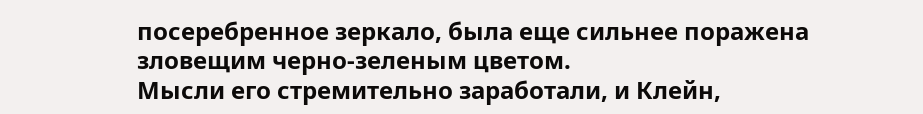посеребренное зеркало, была еще сильнее поражена зловещим черно-зеленым цветом.
Мысли его стремительно заработали, и Клейн,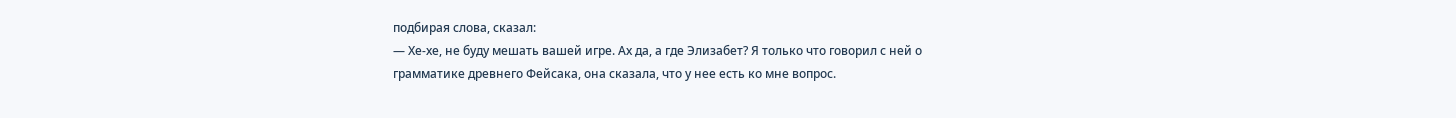подбирая слова, сказал:
— Хе-хе, не буду мешать вашей игре. Ах да, а где Элизабет? Я только что говорил с ней о грамматике древнего Фейсака, она сказала, что у нее есть ко мне вопрос.